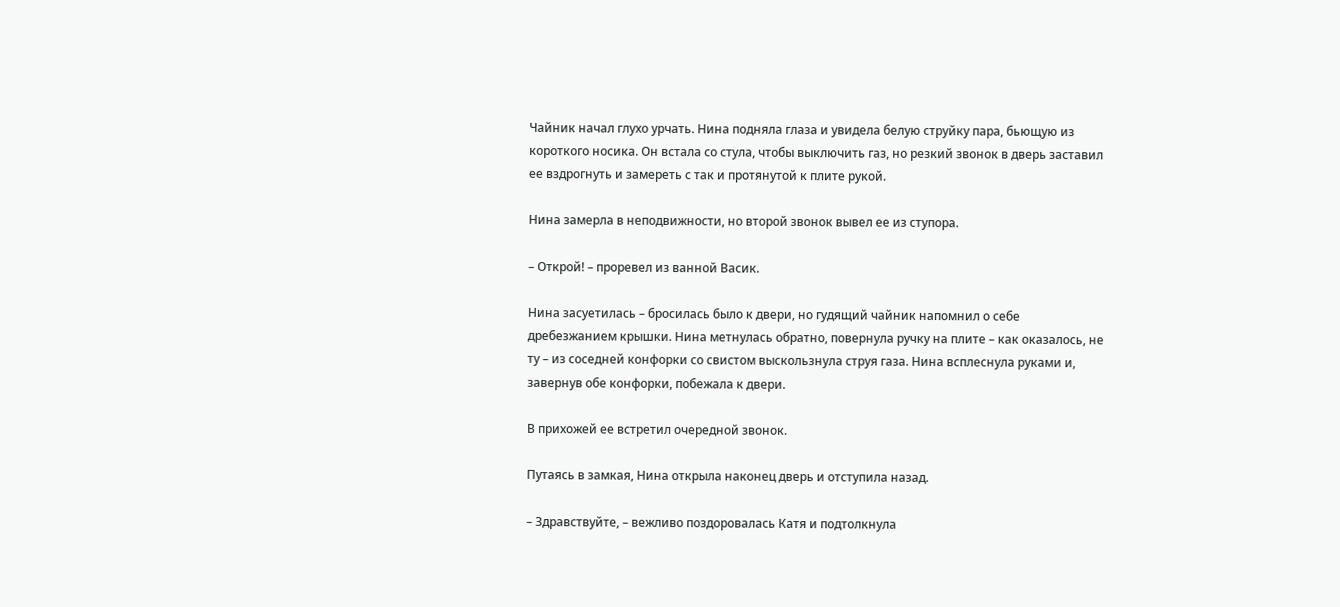Чайник начал глухо урчать. Нина подняла глаза и увидела белую струйку пара, бьющую из короткого носика. Он встала со стула, чтобы выключить газ, но резкий звонок в дверь заставил ее вздрогнуть и замереть с так и протянутой к плите рукой.

Нина замерла в неподвижности, но второй звонок вывел ее из ступора.

– Открой! – проревел из ванной Васик.

Нина засуетилась – бросилась было к двери, но гудящий чайник напомнил о себе дребезжанием крышки. Нина метнулась обратно, повернула ручку на плите – как оказалось, не ту – из соседней конфорки со свистом выскользнула струя газа. Нина всплеснула руками и, завернув обе конфорки, побежала к двери.

В прихожей ее встретил очередной звонок.

Путаясь в замкая, Нина открыла наконец дверь и отступила назад.

– Здравствуйте, – вежливо поздоровалась Катя и подтолкнула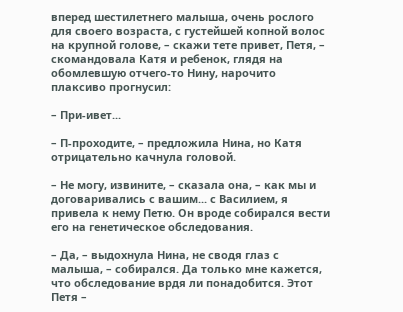вперед шестилетнего малыша, очень рослого для своего возраста, с густейшей копной волос на крупной голове, – скажи тете привет, Петя, – скомандовала Катя и ребенок, глядя на обомлевшую отчего-то Нину, нарочито плаксиво прогнусил:

– При-ивет...

– П-проходите, – предложила Нина, но Катя отрицательно качнула головой.

– Не могу, извините, – сказала она, – как мы и договаривались с вашим... с Василием, я привела к нему Петю. Он вроде собирался вести его на генетическое обследования.

– Да, – выдохнула Нина, не сводя глаз с малыша, – собирался. Да только мне кажется, что обследование врдя ли понадобится. Этот Петя –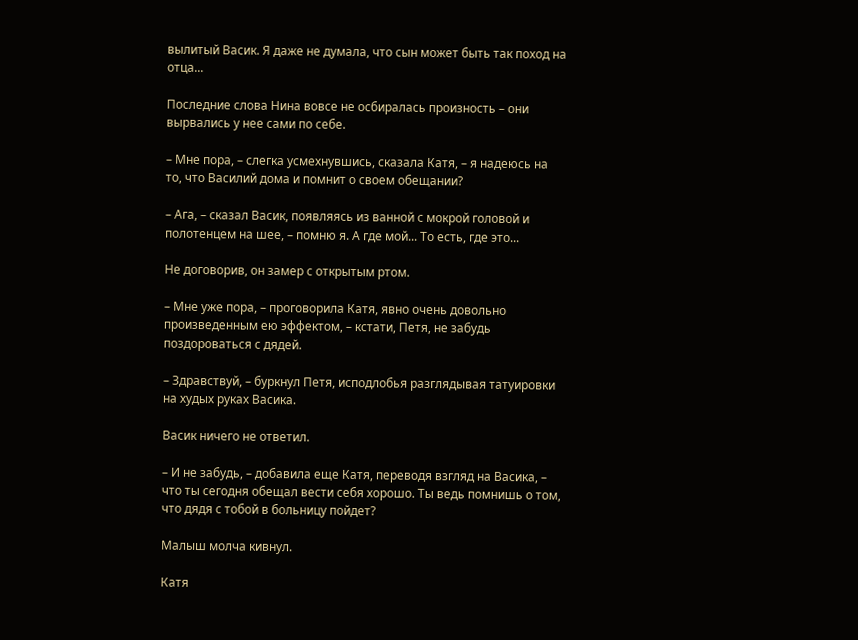вылитый Васик. Я даже не думала, что сын может быть так поход на отца...

Последние слова Нина вовсе не осбиралась произность – они вырвались у нее сами по себе.

– Мне пора, – слегка усмехнувшись, сказала Катя, – я надеюсь на то, что Василий дома и помнит о своем обещании?

– Ага, – сказал Васик, появляясь из ванной с мокрой головой и полотенцем на шее, – помню я. А где мой... То есть, где это...

Не договорив, он замер с открытым ртом.

– Мне уже пора, – проговорила Катя, явно очень довольно произведенным ею эффектом, – кстати, Петя, не забудь поздороваться с дядей.

– Здравствуй, – буркнул Петя, исподлобья разглядывая татуировки на худых руках Васика.

Васик ничего не ответил.

– И не забудь, – добавила еще Катя, переводя взгляд на Васика, – что ты сегодня обещал вести себя хорошо. Ты ведь помнишь о том, что дядя с тобой в больницу пойдет?

Малыш молча кивнул.

Катя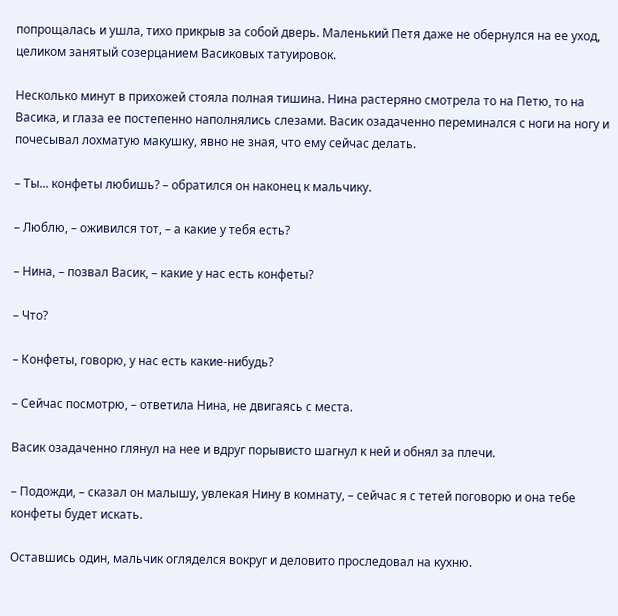попрощалась и ушла, тихо прикрыв за собой дверь. Маленький Петя даже не обернулся на ее уход, целиком занятый созерцанием Васиковых татуировок.

Несколько минут в прихожей стояла полная тишина. Нина растеряно смотрела то на Петю, то на Васика, и глаза ее постепенно наполнялись слезами. Васик озадаченно переминался с ноги на ногу и почесывал лохматую макушку, явно не зная, что ему сейчас делать.

– Ты... конфеты любишь? – обратился он наконец к мальчику.

– Люблю, – оживился тот, – а какие у тебя есть?

– Нина, – позвал Васик, – какие у нас есть конфеты?

– Что?

– Конфеты, говорю, у нас есть какие-нибудь?

– Сейчас посмотрю, – ответила Нина, не двигаясь с места.

Васик озадаченно глянул на нее и вдруг порывисто шагнул к ней и обнял за плечи.

– Подожди, – сказал он малышу, увлекая Нину в комнату, – сейчас я с тетей поговорю и она тебе конфеты будет искать.

Оставшись один, мальчик огляделся вокруг и деловито проследовал на кухню.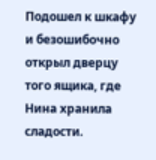Подошел к шкафу и безошибочно открыл дверцу того ящика, где Нина хранила сладости.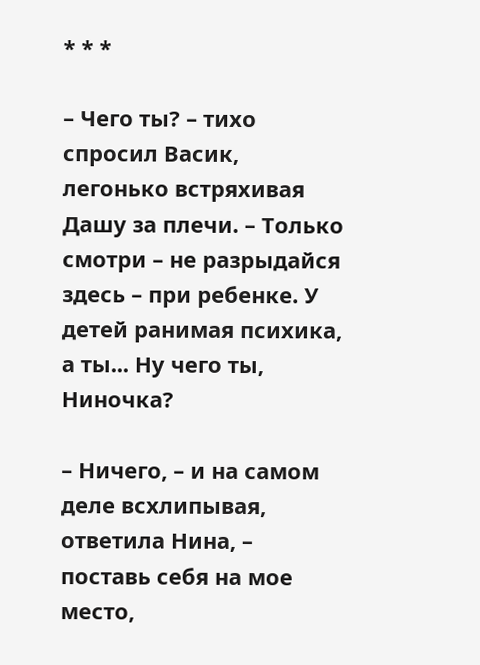* * *

– Чего ты? – тихо спросил Васик, легонько встряхивая Дашу за плечи. – Только смотри – не разрыдайся здесь – при ребенке. У детей ранимая психика, а ты... Ну чего ты, Ниночка?

– Ничего, – и на самом деле всхлипывая, ответила Нина, – поставь себя на мое место,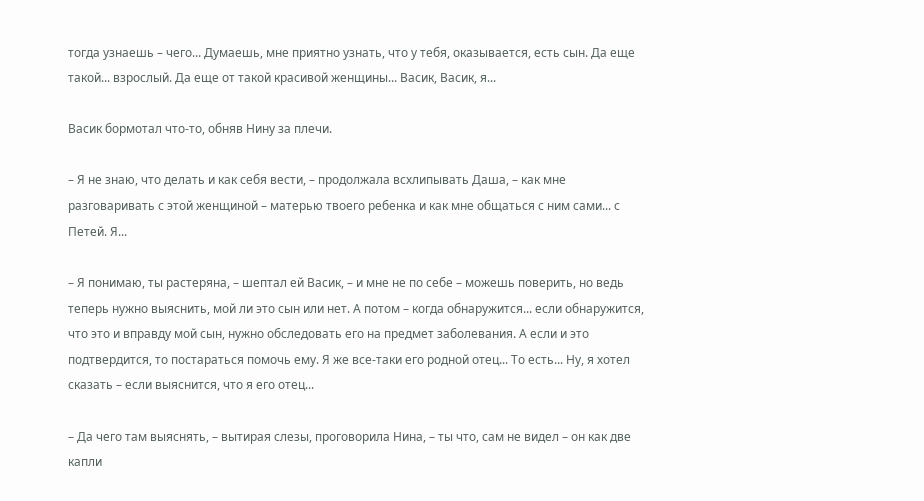тогда узнаешь – чего... Думаешь, мне приятно узнать, что у тебя, оказывается, есть сын. Да еще такой... взрослый. Да еще от такой красивой женщины... Васик, Васик, я...

Васик бормотал что-то, обняв Нину за плечи.

– Я не знаю, что делать и как себя вести, – продолжала всхлипывать Даша, – как мне разговаривать с этой женщиной – матерью твоего ребенка и как мне общаться с ним сами... с Петей. Я...

– Я понимаю, ты растеряна, – шептал ей Васик, – и мне не по себе – можешь поверить, но ведь теперь нужно выяснить, мой ли это сын или нет. А потом – когда обнаружится... если обнаружится, что это и вправду мой сын, нужно обследовать его на предмет заболевания. А если и это подтвердится, то постараться помочь ему. Я же все-таки его родной отец... То есть... Ну, я хотел сказать – если выяснится, что я его отец...

– Да чего там выяснять, – вытирая слезы, проговорила Нина, – ты что, сам не видел – он как две капли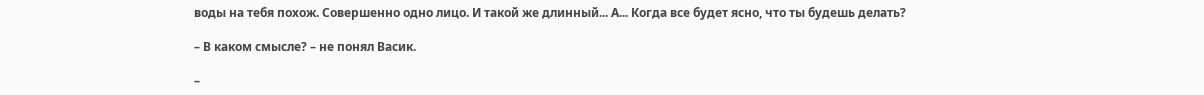воды на тебя похож. Совершенно одно лицо. И такой же длинный... А... Когда все будет ясно, что ты будешь делать?

– В каком смысле? – не понял Васик.

–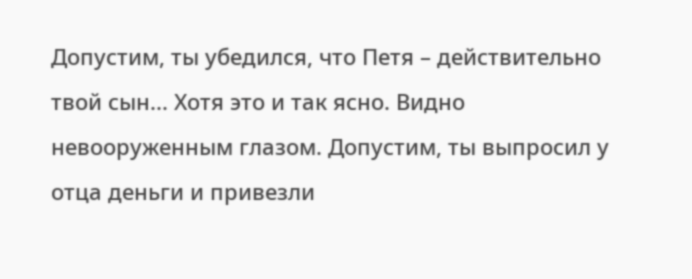Допустим, ты убедился, что Петя – действительно твой сын... Хотя это и так ясно. Видно невооруженным глазом. Допустим, ты выпросил у отца деньги и привезли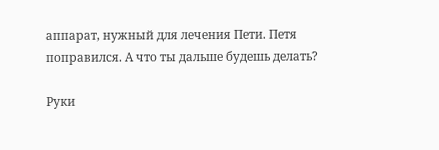аппарат, нужный для лечения Пети. Петя поправился. А что ты дальше будешь делать?

Руки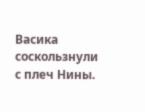Васика соскользнули с плеч Нины.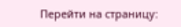Перейти на страницу: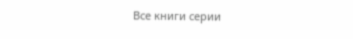Все книги серии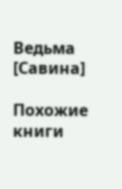Ведьма [Савина]

Похожие книги